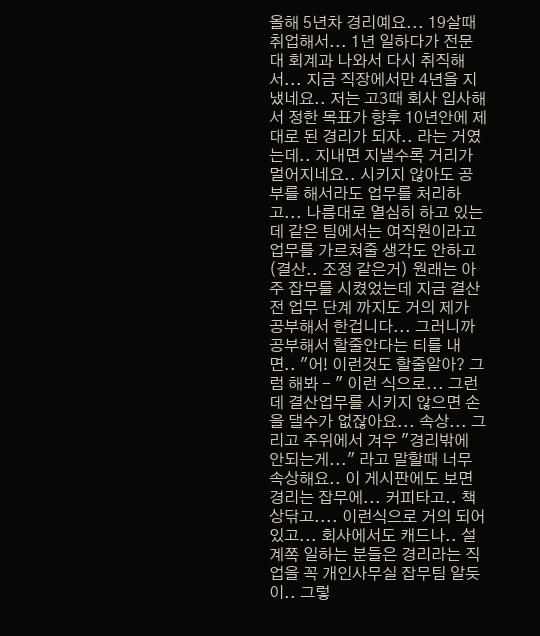올해 5년차 경리예요... 19살때 취업해서... 1년 일하다가 전문대 회계과 나와서 다시 취직해서... 지금 직장에서만 4년을 지냈네요.. 저는 고3때 회사 입사해서 정한 목표가 향후 10년안에 제대로 된 경리가 되자.. 라는 거였는데.. 지내면 지낼수록 거리가 멀어지네요.. 시키지 않아도 공부를 해서라도 업무를 처리하고... 나름대로 열심히 하고 있는데 같은 팀에서는 여직원이라고 업무를 가르쳐줄 생각도 안하고 (결산.. 조정 같은거) 원래는 아주 잡무를 시켰었는데 지금 결산 전 업무 단계 까지도 거의 제가 공부해서 한겁니다... 그러니까 공부해서 할줄안다는 티를 내면.. "어! 이런것도 할줄알아? 그럼 해봐 - " 이런 식으로... 그런데 결산업무를 시키지 않으면 손을 댈수가 없잖아요... 속상... 그리고 주위에서 겨우 "경리밖에 안되는게..." 라고 말할때 너무 속상해요.. 이 게시판에도 보면 경리는 잡무에... 커피타고.. 책상닦고.... 이런식으로 거의 되어있고... 회사에서도 캐드나.. 설계쪽 일하는 분들은 경리라는 직업을 꼭 개인사무실 잡무팀 알듯이.. 그렇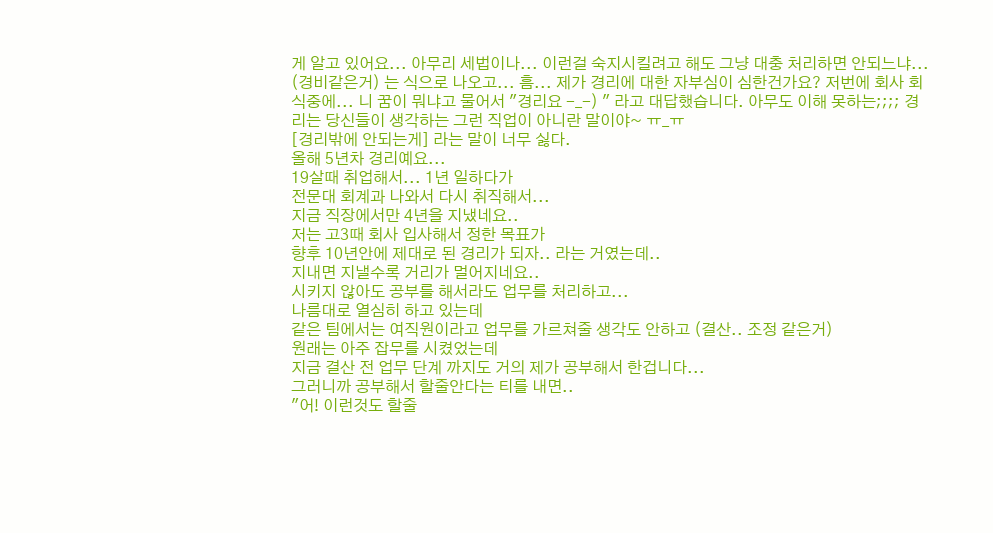게 알고 있어요... 아무리 세법이나... 이런걸 숙지시킬려고 해도 그냥 대충 처리하면 안되느냐... (경비같은거) 는 식으로 나오고... 흠... 제가 경리에 대한 자부심이 심한건가요? 저번에 회사 회식중에... 니 꿈이 뭐냐고 물어서 "경리요 -_-) " 라고 대답했습니다. 아무도 이해 못하는;;;; 경리는 당신들이 생각하는 그런 직업이 아니란 말이야~ ㅠ_ㅠ
[경리밖에 안되는게] 라는 말이 너무 싫다.
올해 5년차 경리예요...
19살때 취업해서... 1년 일하다가
전문대 회계과 나와서 다시 취직해서...
지금 직장에서만 4년을 지냈네요..
저는 고3때 회사 입사해서 정한 목표가
향후 10년안에 제대로 된 경리가 되자.. 라는 거였는데..
지내면 지낼수록 거리가 멀어지네요..
시키지 않아도 공부를 해서라도 업무를 처리하고...
나름대로 열심히 하고 있는데
같은 팀에서는 여직원이라고 업무를 가르쳐줄 생각도 안하고 (결산.. 조정 같은거)
원래는 아주 잡무를 시켰었는데
지금 결산 전 업무 단계 까지도 거의 제가 공부해서 한겁니다...
그러니까 공부해서 할줄안다는 티를 내면..
"어! 이런것도 할줄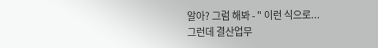알아? 그럼 해봐 - " 이런 식으로...
그런데 결산업무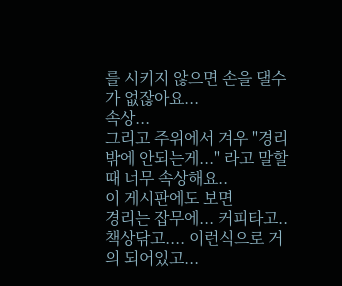를 시키지 않으면 손을 댈수가 없잖아요...
속상...
그리고 주위에서 겨우 "경리밖에 안되는게..." 라고 말할때 너무 속상해요..
이 게시판에도 보면
경리는 잡무에... 커피타고.. 책상닦고.... 이런식으로 거의 되어있고...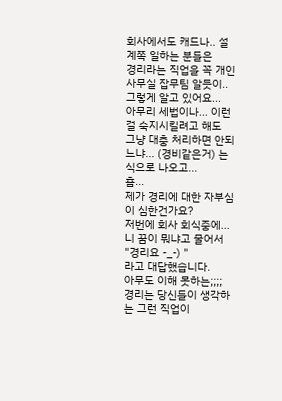회사에서도 캐드나.. 설계쪽 일하는 분들은
경리라는 직업을 꼭 개인사무실 잡무팀 알듯이.. 그렇게 알고 있어요...
아무리 세법이나... 이런걸 숙지시킬려고 해도
그냥 대충 처리하면 안되느냐... (경비같은거) 는 식으로 나오고...
흠...
제가 경리에 대한 자부심이 심한건가요?
저번에 회사 회식중에... 니 꿈이 뭐냐고 물어서
"경리요 -_-) "
라고 대답했습니다.
아무도 이해 못하는;;;;
경리는 당신들이 생각하는 그런 직업이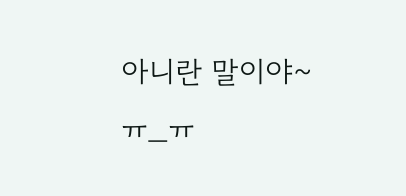아니란 말이야~ ㅠ_ㅠ